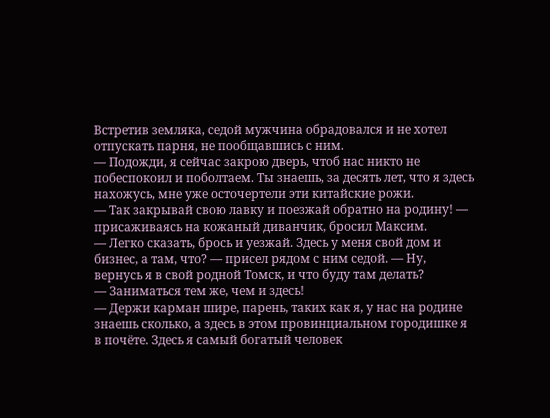Встретив земляка, седой мужчина обрадовался и не хотел отпускать парня, не пообщавшись с ним.
— Подожди, я сейчас закрою дверь, чтоб нас никто не побеспокоил и поболтаем. Ты знаешь, за десять лет, что я здесь нахожусь, мне уже осточертели эти китайские рожи.
— Так закрывай свою лавку и поезжай обратно на родину! — присаживаясь на кожаный диванчик, бросил Максим.
— Легко сказать, брось и уезжай. Здесь у меня свой дом и бизнес, а там, что? — присел рядом с ним седой. — Ну, вернусь я в свой родной Томск, и что буду там делать?
— Заниматься тем же, чем и здесь!
— Держи карман шире, парень, таких как я, у нас на родине знаешь сколько, а здесь в этом провинциальном городишке я в почёте. Здесь я самый богатый человек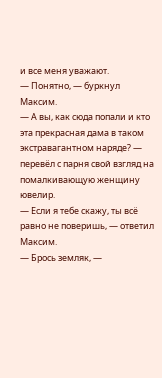и все меня уважают.
— Понятно, — буркнул Максим.
— А вы, как сюда попали и кто эта прекрасная дама в таком экстравагантном наряде? — перевёл с парня свой взгляд на помалкивающую женщину ювелир.
— Если я тебе скажу, ты всё равно не поверишь, — ответил Максим.
— Брось земляк, —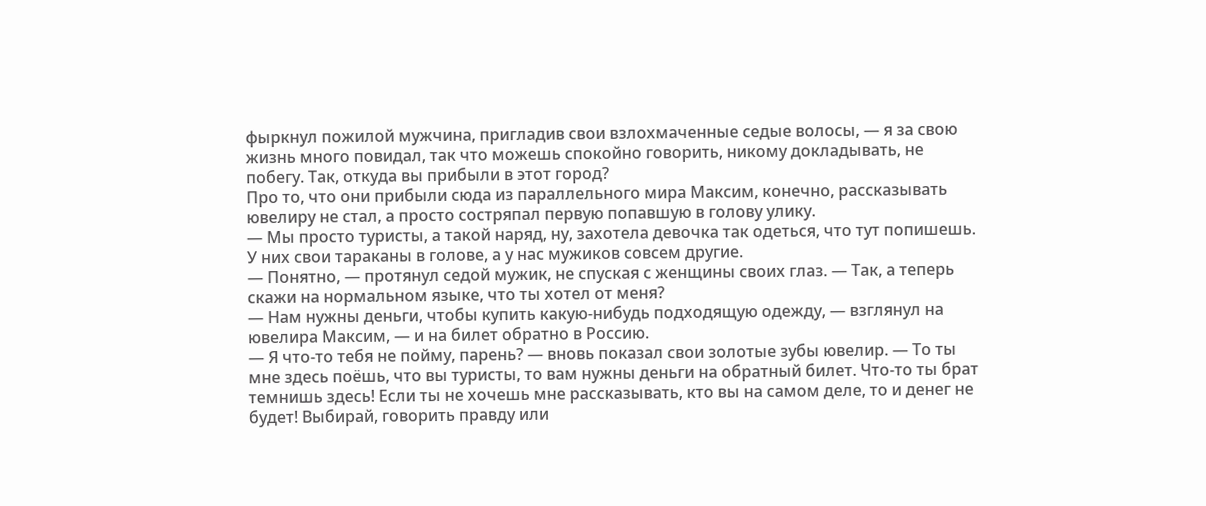фыркнул пожилой мужчина, пригладив свои взлохмаченные седые волосы, — я за свою жизнь много повидал, так что можешь спокойно говорить, никому докладывать, не побегу. Так, откуда вы прибыли в этот город?
Про то, что они прибыли сюда из параллельного мира Максим, конечно, рассказывать ювелиру не стал, а просто состряпал первую попавшую в голову улику.
— Мы просто туристы, а такой наряд, ну, захотела девочка так одеться, что тут попишешь. У них свои тараканы в голове, а у нас мужиков совсем другие.
— Понятно, — протянул седой мужик, не спуская с женщины своих глаз. — Так, а теперь скажи на нормальном языке, что ты хотел от меня?
— Нам нужны деньги, чтобы купить какую-нибудь подходящую одежду, — взглянул на ювелира Максим, — и на билет обратно в Россию.
— Я что-то тебя не пойму, парень? — вновь показал свои золотые зубы ювелир. — То ты мне здесь поёшь, что вы туристы, то вам нужны деньги на обратный билет. Что-то ты брат темнишь здесь! Если ты не хочешь мне рассказывать, кто вы на самом деле, то и денег не будет! Выбирай, говорить правду или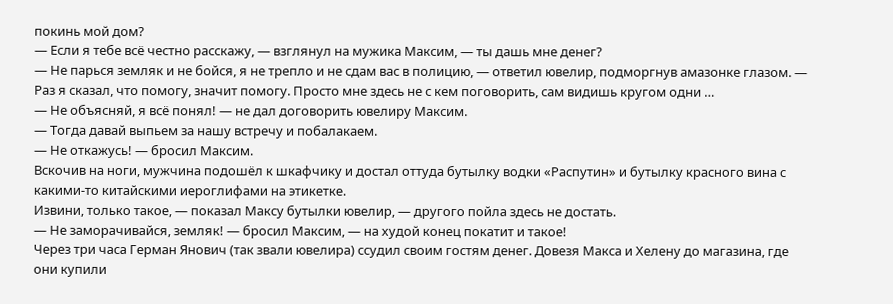покинь мой дом?
— Если я тебе всё честно расскажу, — взглянул на мужика Максим, — ты дашь мне денег?
— Не парься земляк и не бойся, я не трепло и не сдам вас в полицию, — ответил ювелир, подморгнув амазонке глазом. — Раз я сказал, что помогу, значит помогу. Просто мне здесь не с кем поговорить, сам видишь кругом одни …
— Не объясняй, я всё понял! — не дал договорить ювелиру Максим.
— Тогда давай выпьем за нашу встречу и побалакаем.
— Не откажусь! — бросил Максим.
Вскочив на ноги, мужчина подошёл к шкафчику и достал оттуда бутылку водки «Распутин» и бутылку красного вина с какими-то китайскими иероглифами на этикетке.
Извини, только такое, — показал Максу бутылки ювелир, — другого пойла здесь не достать.
— Не заморачивайся, земляк! — бросил Максим, — на худой конец покатит и такое!
Через три часа Герман Янович (так звали ювелира) ссудил своим гостям денег. Довезя Макса и Хелену до магазина, где они купили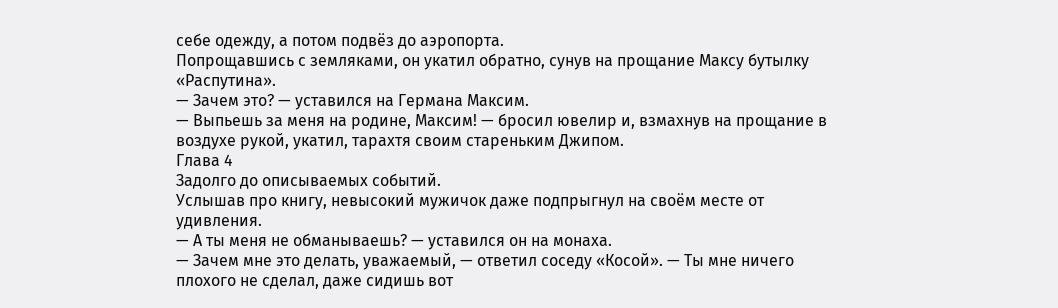себе одежду, а потом подвёз до аэропорта.
Попрощавшись с земляками, он укатил обратно, сунув на прощание Максу бутылку «Распутина».
— Зачем это? — уставился на Германа Максим.
— Выпьешь за меня на родине, Максим! — бросил ювелир и, взмахнув на прощание в воздухе рукой, укатил, тарахтя своим стареньким Джипом.
Глава 4
Задолго до описываемых событий.
Услышав про книгу, невысокий мужичок даже подпрыгнул на своём месте от удивления.
— А ты меня не обманываешь? — уставился он на монаха.
— Зачем мне это делать, уважаемый, — ответил соседу «Косой». — Ты мне ничего плохого не сделал, даже сидишь вот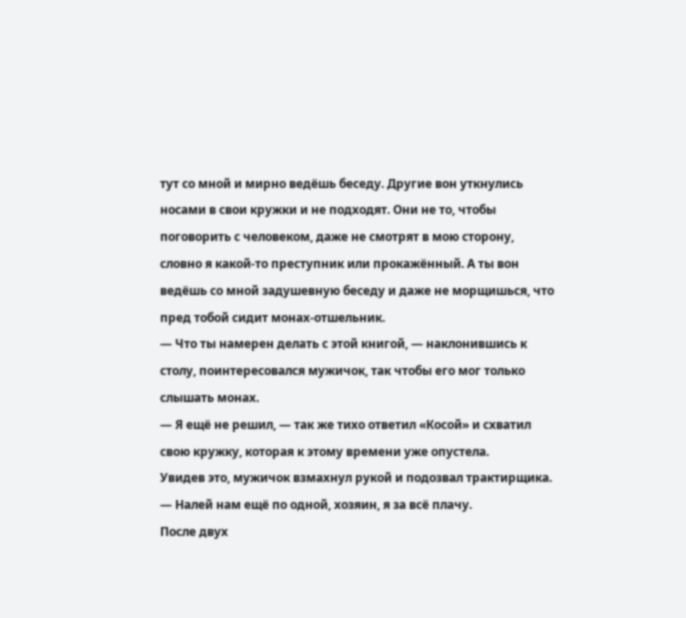тут со мной и мирно ведёшь беседу. Другие вон уткнулись носами в свои кружки и не подходят. Они не то, чтобы поговорить с человеком, даже не смотрят в мою сторону, словно я какой-то преступник или прокажённый. А ты вон ведёшь со мной задушевную беседу и даже не морщишься, что пред тобой сидит монах-отшельник.
— Что ты намерен делать с этой книгой, — наклонившись к столу, поинтересовался мужичок, так чтобы его мог только слышать монах.
— Я ещё не решил, — так же тихо ответил «Косой» и схватил свою кружку, которая к этому времени уже опустела.
Увидев это, мужичок взмахнул рукой и подозвал трактирщика.
— Налей нам ещё по одной, хозяин, я за всё плачу.
После двух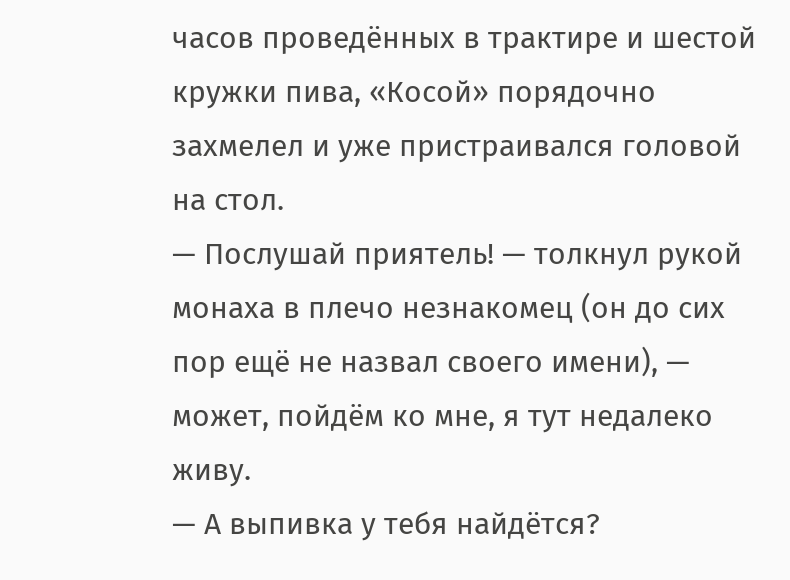часов проведённых в трактире и шестой кружки пива, «Косой» порядочно захмелел и уже пристраивался головой на стол.
— Послушай приятель! — толкнул рукой монаха в плечо незнакомец (он до сих пор ещё не назвал своего имени), — может, пойдём ко мне, я тут недалеко живу.
— А выпивка у тебя найдётся?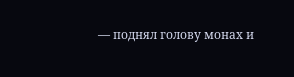— поднял голову монах и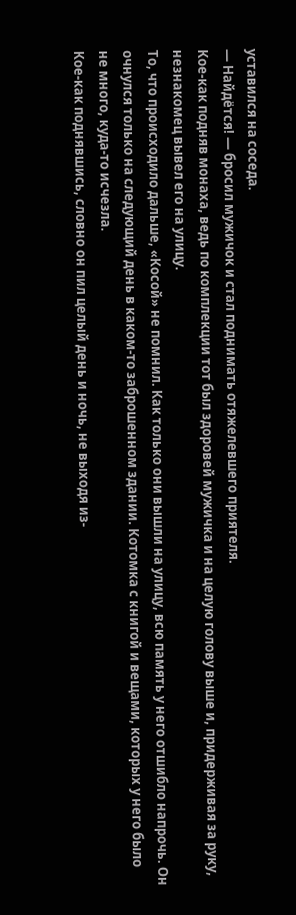уставился на соседа.
— Найдётся! — бросил мужичок и стал поднимать отяжелевшего приятеля.
Кое-как подняв монаха, ведь по комплекции тот был здоровей мужичка и на целую голову выше и, придерживая за руку, незнакомец вывел его на улицу.
То, что происходило дальше, «Косой» не помнил. Как только они вышли на улицу, всю память у него отшибло напрочь. Он очнулся только на следующий день в каком-то заброшенном здании. Котомка с книгой и вещами, которых у него было не много, куда-то исчезла.
Кое-как поднявшись, словно он пил целый день и ночь, не выходя из-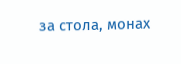за стола, монах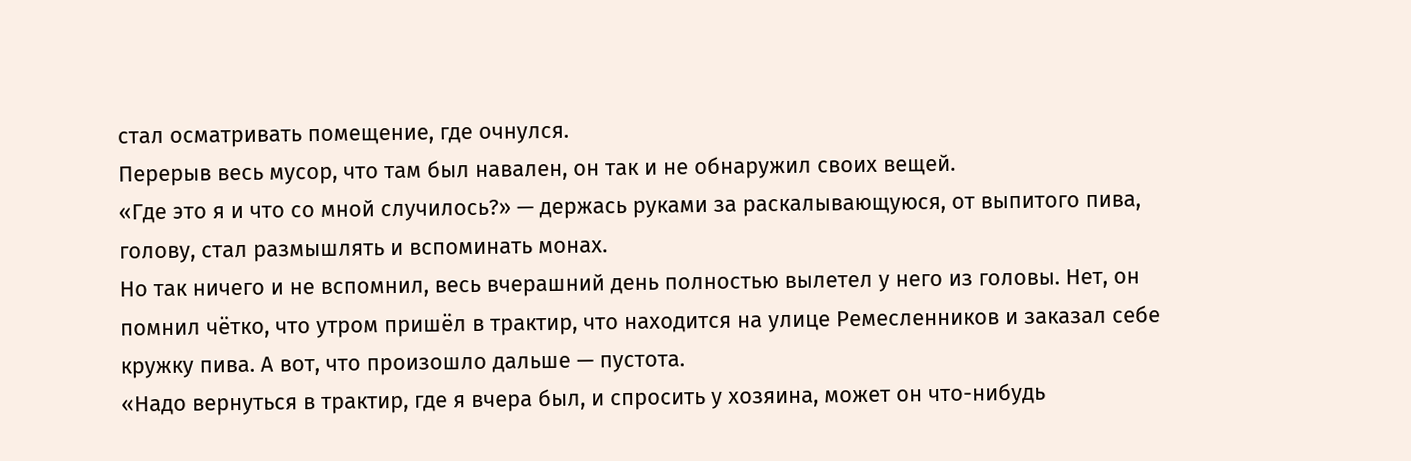стал осматривать помещение, где очнулся.
Перерыв весь мусор, что там был навален, он так и не обнаружил своих вещей.
«Где это я и что со мной случилось?» — держась руками за раскалывающуюся, от выпитого пива, голову, стал размышлять и вспоминать монах.
Но так ничего и не вспомнил, весь вчерашний день полностью вылетел у него из головы. Нет, он помнил чётко, что утром пришёл в трактир, что находится на улице Ремесленников и заказал себе кружку пива. А вот, что произошло дальше — пустота.
«Надо вернуться в трактир, где я вчера был, и спросить у хозяина, может он что-нибудь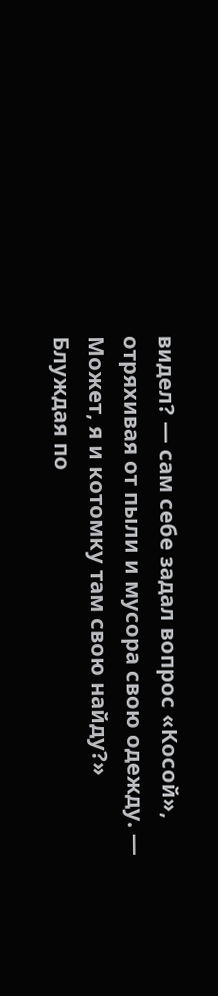видел? — сам себе задал вопрос «Косой», отряхивая от пыли и мусора свою одежду. — Может, я и котомку там свою найду?»
Блуждая по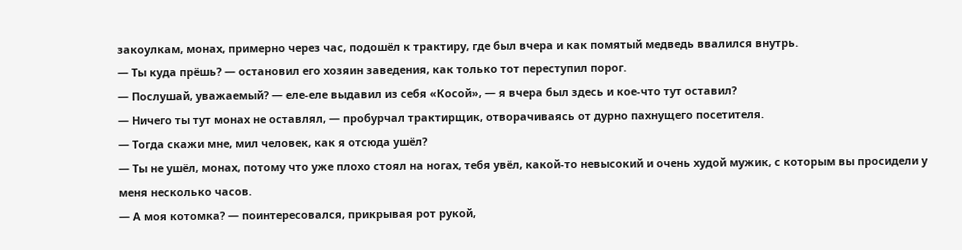закоулкам, монах, примерно через час, подошёл к трактиру, где был вчера и как помятый медведь ввалился внутрь.
— Ты куда прёшь? — остановил его хозяин заведения, как только тот переступил порог.
— Послушай, уважаемый? — еле-еле выдавил из себя «Косой», — я вчера был здесь и кое-что тут оставил?
— Ничего ты тут монах не оставлял, — пробурчал трактирщик, отворачиваясь от дурно пахнущего посетителя.
— Тогда скажи мне, мил человек, как я отсюда ушёл?
— Ты не ушёл, монах, потому что уже плохо стоял на ногах, тебя увёл, какой-то невысокий и очень худой мужик, с которым вы просидели у меня несколько часов.
— А моя котомка? — поинтересовался, прикрывая рот рукой,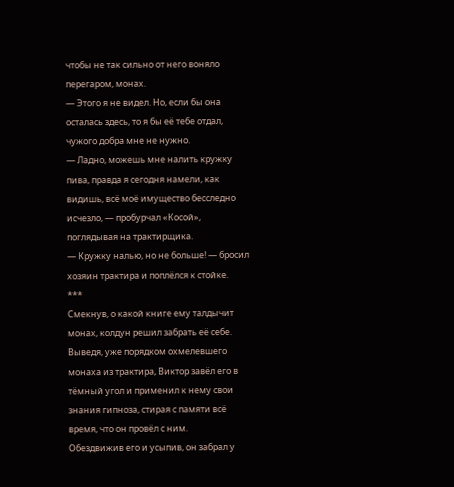чтобы не так сильно от него воняло перегаром, монах.
— Этого я не видел. Но, если бы она осталась здесь, то я бы её тебе отдал, чужого добра мне не нужно.
— Ладно, можешь мне налить кружку пива, правда я сегодня намели, как видишь, всё моё имущество бесследно исчезло, — пробурчал «Косой», поглядывая на трактирщика.
— Кружку налью, но не больше! — бросил хозяин трактира и поплёлся к стойке.
***
Смекнув, о какой книге ему талдычит монах, колдун решил забрать её себе.
Выведя, уже порядком охмелевшего монаха из трактира, Виктор завёл его в тёмный угол и применил к нему свои знания гипноза, стирая с памяти всё время, что он провёл с ним.
Обездвижив его и усыпив, он забрал у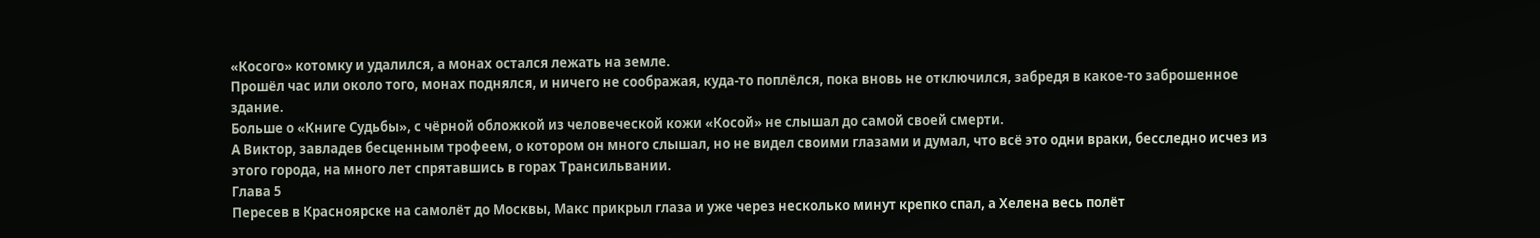«Косого» котомку и удалился, а монах остался лежать на земле.
Прошёл час или около того, монах поднялся, и ничего не соображая, куда-то поплёлся, пока вновь не отключился, забредя в какое-то заброшенное здание.
Больше о «Книге Судьбы», с чёрной обложкой из человеческой кожи «Косой» не слышал до самой своей смерти.
А Виктор, завладев бесценным трофеем, о котором он много слышал, но не видел своими глазами и думал, что всё это одни враки, бесследно исчез из этого города, на много лет спрятавшись в горах Трансильвании.
Глава 5
Пересев в Красноярске на самолёт до Москвы, Макс прикрыл глаза и уже через несколько минут крепко спал, а Хелена весь полёт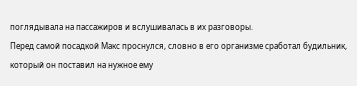поглядывала на пассажиров и вслушивалась в их разговоры.
Перед самой посадкой Макс проснулся, словно в его организме сработал будильник, который он поставил на нужное ему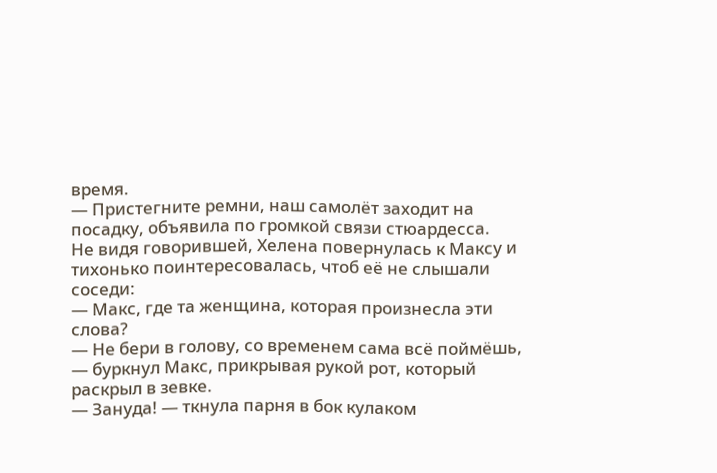время.
— Пристегните ремни, наш самолёт заходит на посадку, объявила по громкой связи стюардесса.
Не видя говорившей, Хелена повернулась к Максу и тихонько поинтересовалась, чтоб её не слышали соседи:
— Макс, где та женщина, которая произнесла эти слова?
— Не бери в голову, со временем сама всё поймёшь, — буркнул Макс, прикрывая рукой рот, который раскрыл в зевке.
— Зануда! — ткнула парня в бок кулаком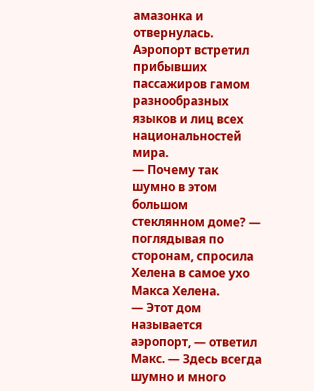амазонка и отвернулась.
Аэропорт встретил прибывших пассажиров гамом разнообразных языков и лиц всех национальностей мира.
— Почему так шумно в этом большом стеклянном доме? — поглядывая по сторонам, спросила Хелена в самое ухо Макса Хелена.
— Этот дом называется аэропорт, — ответил Макс. — Здесь всегда шумно и много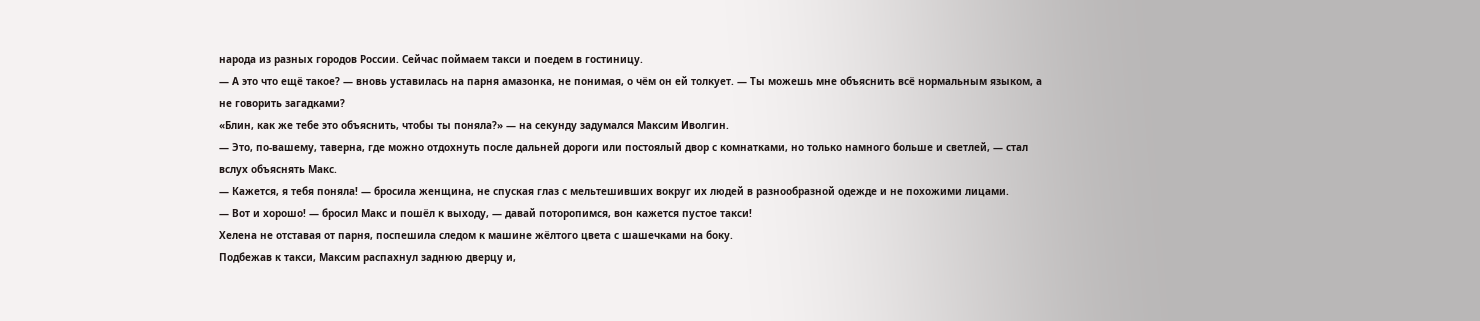народа из разных городов России. Сейчас поймаем такси и поедем в гостиницу.
— А это что ещё такое? — вновь уставилась на парня амазонка, не понимая, о чём он ей толкует. — Ты можешь мне объяснить всё нормальным языком, а не говорить загадками?
«Блин, как же тебе это объяснить, чтобы ты поняла?» — на секунду задумался Максим Иволгин.
— Это, по-вашему, таверна, где можно отдохнуть после дальней дороги или постоялый двор с комнатками, но только намного больше и светлей, — стал вслух объяснять Макс.
— Кажется, я тебя поняла! — бросила женщина, не спуская глаз с мельтешивших вокруг их людей в разнообразной одежде и не похожими лицами.
— Вот и хорошо! — бросил Макс и пошёл к выходу, — давай поторопимся, вон кажется пустое такси!
Хелена не отставая от парня, поспешила следом к машине жёлтого цвета с шашечками на боку.
Подбежав к такси, Максим распахнул заднюю дверцу и,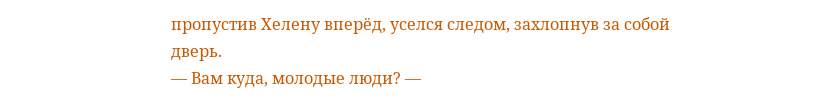пропустив Хелену вперёд, уселся следом, захлопнув за собой дверь.
— Вам куда, молодые люди? —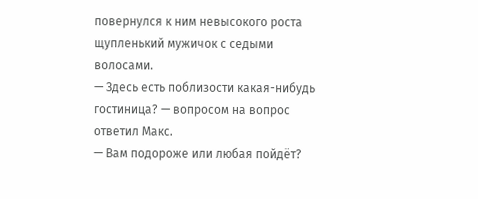повернулся к ним невысокого роста щупленький мужичок с седыми волосами.
— Здесь есть поблизости какая-нибудь гостиница? — вопросом на вопрос ответил Макс.
— Вам подороже или любая пойдёт?